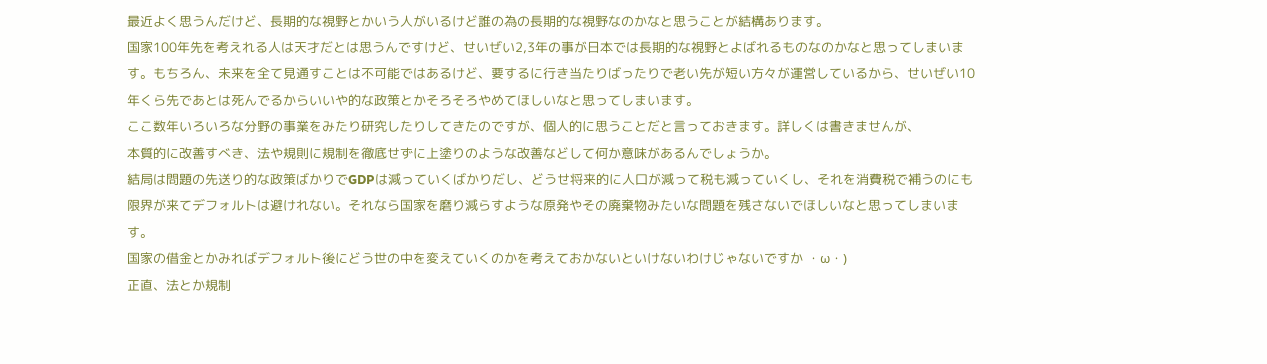最近よく思うんだけど、長期的な視野とかいう人がいるけど誰の為の長期的な視野なのかなと思うことが結構あります。
国家100年先を考えれる人は天才だとは思うんですけど、せいぜい2,3年の事が日本では長期的な視野とよばれるものなのかなと思ってしまいます。もちろん、未来を全て見通すことは不可能ではあるけど、要するに行き当たりばったりで老い先が短い方々が運営しているから、せいぜい10年くら先であとは死んでるからいいや的な政策とかそろそろやめてほしいなと思ってしまいます。
ここ数年いろいろな分野の事業をみたり研究したりしてきたのですが、個人的に思うことだと言っておきます。詳しくは書きませんが、
本質的に改善すべき、法や規則に規制を徹底せずに上塗りのような改善などして何か意味があるんでしょうか。
結局は問題の先送り的な政策ばかりでGDPは減っていくばかりだし、どうせ将来的に人口が減って税も減っていくし、それを消費税で補うのにも限界が来てデフォルトは避けれない。それなら国家を磨り減らすような原発やその廃棄物みたいな問題を残さないでほしいなと思ってしまいます。
国家の借金とかみればデフォルト後にどう世の中を変えていくのかを考えておかないといけないわけじゃないですか ・ω・)
正直、法とか規制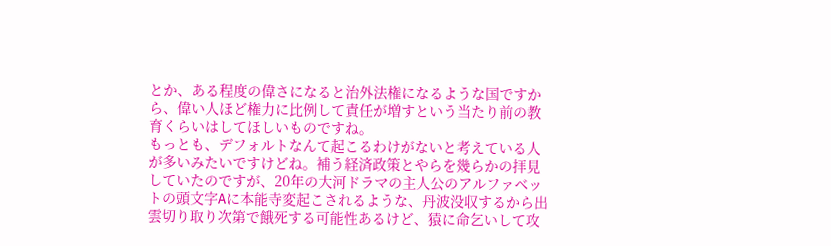とか、ある程度の偉さになると治外法権になるような国ですから、偉い人ほど権力に比例して責任が増すという当たり前の教育くらいはしてほしいものですね。
もっとも、デフォルトなんて起こるわけがないと考えている人が多いみたいですけどね。補う経済政策とやらを幾らかの拝見していたのですが、20年の大河ドラマの主人公のアルファベットの頭文字Aに本能寺変起こされるような、丹波没収するから出雲切り取り次第で餓死する可能性あるけど、猿に命乞いして攻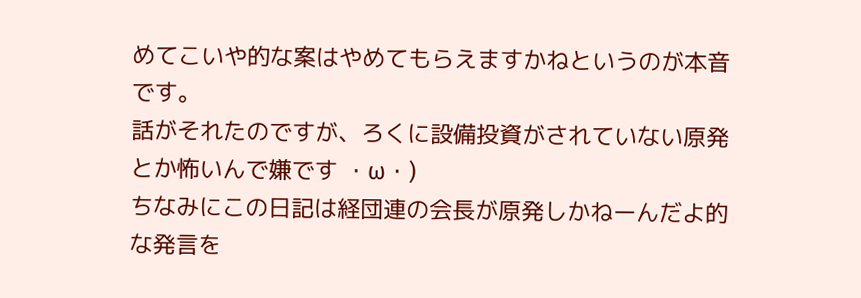めてこいや的な案はやめてもらえますかねというのが本音です。
話がそれたのですが、ろくに設備投資がされていない原発とか怖いんで嫌です ・ω・)
ちなみにこの日記は経団連の会長が原発しかねーんだよ的な発言を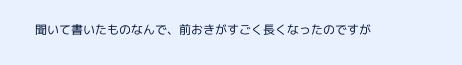聞いて書いたものなんで、前おきがすごく長くなったのですが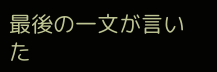最後の一文が言いた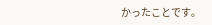かったことです。